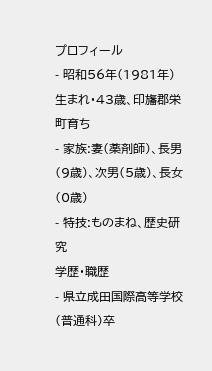プロフィール
- 昭和56年(1981年)生まれ・43歳、印旛郡栄町育ち
- 家族:妻(薬剤師)、長男(9歳)、次男(5歳)、長女(0歳)
- 特技:ものまね、歴史研究
学歴・職歴
- 県立成田国際高等学校(普通科)卒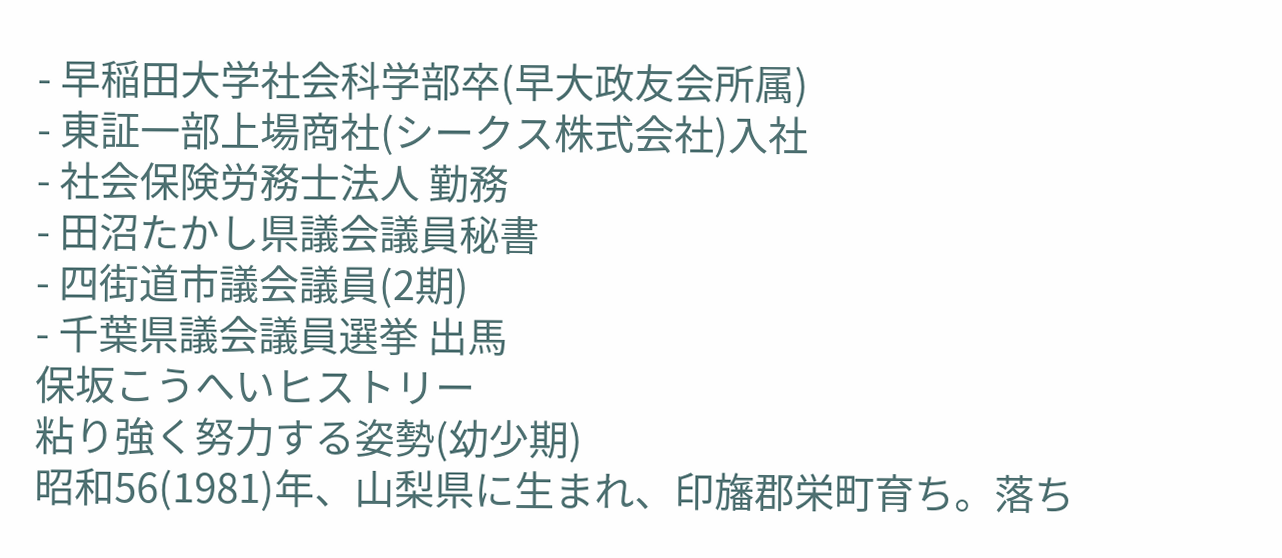- 早稲田大学社会科学部卒(早大政友会所属)
- 東証一部上場商社(シークス株式会社)入社
- 社会保険労務士法人 勤務
- 田沼たかし県議会議員秘書
- 四街道市議会議員(2期)
- 千葉県議会議員選挙 出馬
保坂こうへいヒストリー
粘り強く努力する姿勢(幼少期)
昭和56(1981)年、山梨県に生まれ、印旛郡栄町育ち。落ち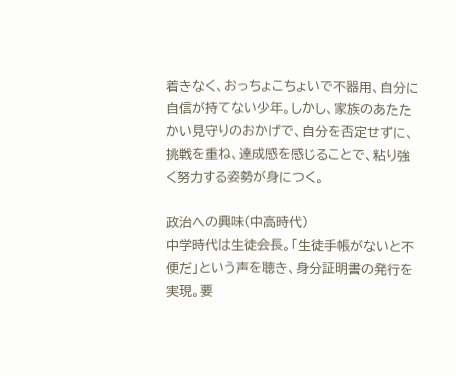着きなく、おっちょこちょいで不器用、自分に自信が持てない少年。しかし、家族のあたたかい見守りのおかげで、自分を否定せずに、挑戦を重ね、達成感を感じることで、粘り強く努力する姿勢が身につく。

政治への興味(中高時代)
中学時代は生徒会長。「生徒手帳がないと不便だ」という声を聴き、身分証明書の発行を実現。要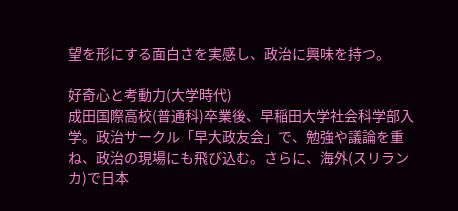望を形にする面白さを実感し、政治に興味を持つ。

好奇心と考動力(大学時代)
成田国際高校(普通科)卒業後、早稲田大学社会科学部入学。政治サークル「早大政友会」で、勉強や議論を重ね、政治の現場にも飛び込む。さらに、海外(スリランカ)で日本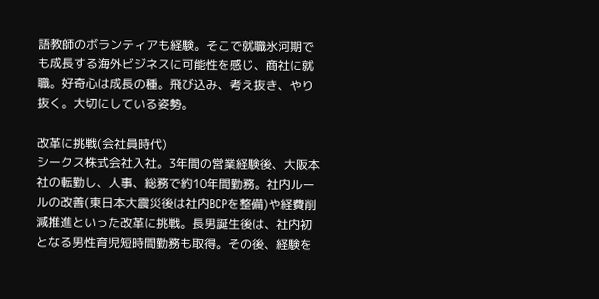語教師のボランティアも経験。そこで就職氷河期でも成長する海外ビジネスに可能性を感じ、商社に就職。好奇心は成長の種。飛び込み、考え抜き、やり抜く。大切にしている姿勢。

改革に挑戦(会社員時代)
シークス株式会社入社。3年間の営業経験後、大阪本社の転勤し、人事、総務で約10年間勤務。社内ルールの改善(東日本大震災後は社内BCPを整備)や経費削減推進といった改革に挑戦。長男誕生後は、社内初となる男性育児短時間勤務も取得。その後、経験を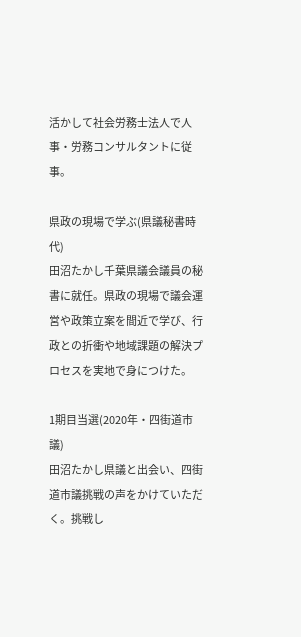活かして社会労務士法人で人事・労務コンサルタントに従事。

県政の現場で学ぶ(県議秘書時代)
田沼たかし千葉県議会議員の秘書に就任。県政の現場で議会運営や政策立案を間近で学び、行政との折衝や地域課題の解決プロセスを実地で身につけた。

1期目当選(2020年・四街道市議)
田沼たかし県議と出会い、四街道市議挑戦の声をかけていただく。挑戦し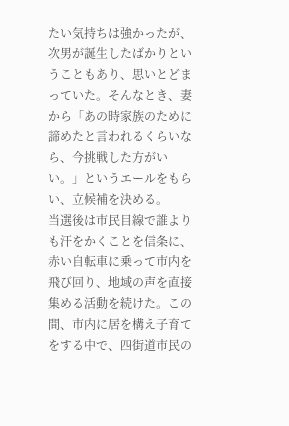たい気持ちは強かったが、次男が誕生したばかりということもあり、思いとどまっていた。そんなとき、妻から「あの時家族のために諦めたと言われるくらいなら、今挑戦した方がいい。」というエールをもらい、立候補を決める。
当選後は市民目線で誰よりも汗をかくことを信条に、赤い自転車に乗って市内を飛び回り、地域の声を直接集める活動を続けた。この間、市内に居を構え子育てをする中で、四街道市民の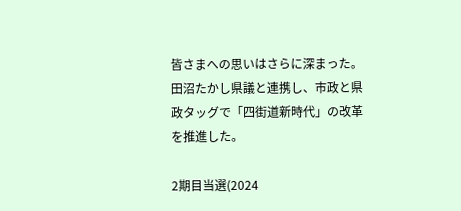皆さまへの思いはさらに深まった。田沼たかし県議と連携し、市政と県政タッグで「四街道新時代」の改革を推進した。

2期目当選(2024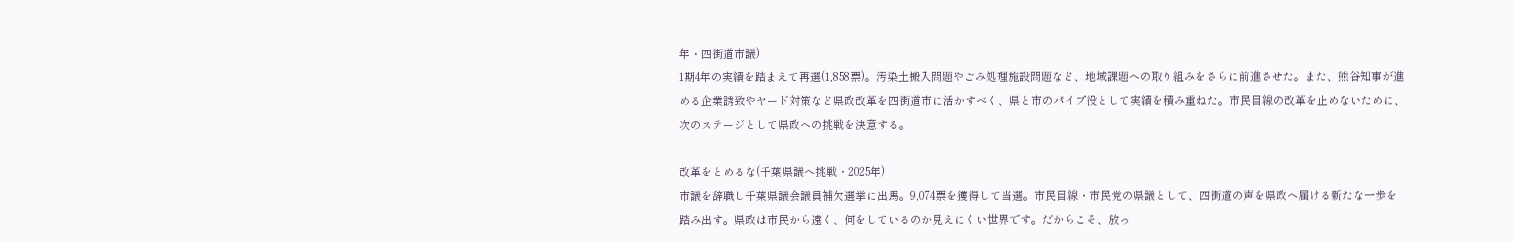年・四街道市議)
1期4年の実績を踏まえて再選(1,858票)。汚染土搬入問題やごみ処理施設問題など、地域課題への取り組みをさらに前進させた。また、熊谷知事が進める企業誘致やヤード対策など県政改革を四街道市に活かすべく、県と市のパイプ役として実績を積み重ねた。市民目線の改革を止めないために、次のステージとして県政への挑戦を決意する。

改革をとめるな(千葉県議へ挑戦・2025年)
市議を辞職し千葉県議会議員補欠選挙に出馬。9,074票を獲得して当選。市民目線・市民党の県議として、四街道の声を県政へ届ける新たな一歩を踏み出す。県政は市民から遠く、何をしているのか見えにくい世界です。だからこそ、放っ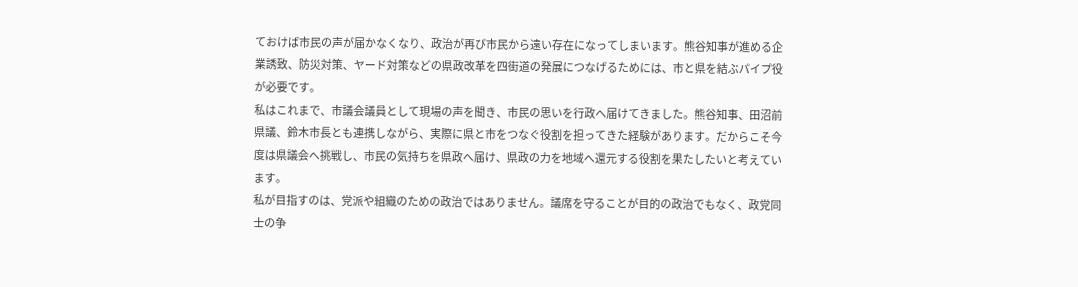ておけば市民の声が届かなくなり、政治が再び市民から遠い存在になってしまいます。熊谷知事が進める企業誘致、防災対策、ヤード対策などの県政改革を四街道の発展につなげるためには、市と県を結ぶパイプ役が必要です。
私はこれまで、市議会議員として現場の声を聞き、市民の思いを行政へ届けてきました。熊谷知事、田沼前県議、鈴木市長とも連携しながら、実際に県と市をつなぐ役割を担ってきた経験があります。だからこそ今度は県議会へ挑戦し、市民の気持ちを県政へ届け、県政の力を地域へ還元する役割を果たしたいと考えています。
私が目指すのは、党派や組織のための政治ではありません。議席を守ることが目的の政治でもなく、政党同士の争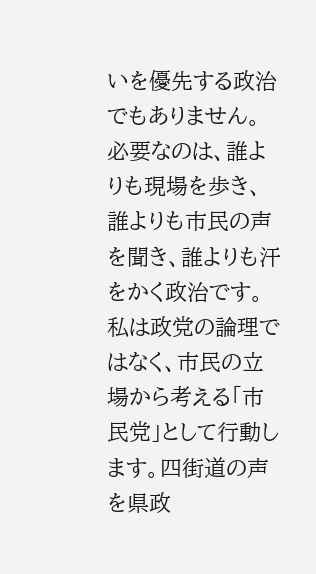いを優先する政治でもありません。必要なのは、誰よりも現場を歩き、誰よりも市民の声を聞き、誰よりも汗をかく政治です。
私は政党の論理ではなく、市民の立場から考える「市民党」として行動します。四街道の声を県政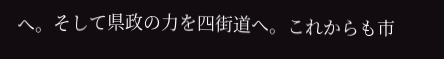へ。そして県政の力を四街道へ。これからも市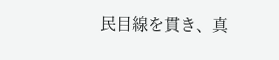民目線を貫き、真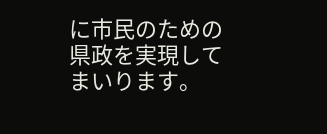に市民のための県政を実現してまいります。